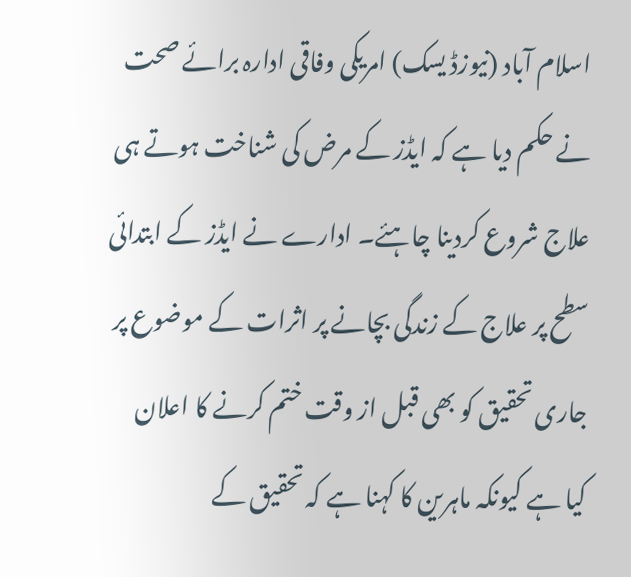اسلام آباد (نیوزڈ یسک) امریکی وفاقی ادارہ برائے صحت نے حکم دیا ہے کہ ایڈز کے مرض کی شناخت ہوتے ہی علاج شروع کردینا چاہئے۔ ادارے نے ایڈز کے ابتدائی سطح پر علاج کے زندگی بچانے پر اثرات کے موضوع پر جاری تحقیق کو بھی قبل از وقت ختم کرنے کا اعلان کیا ہے کیونکہ ماہرین کا کہنا ہے کہ تحقیق کے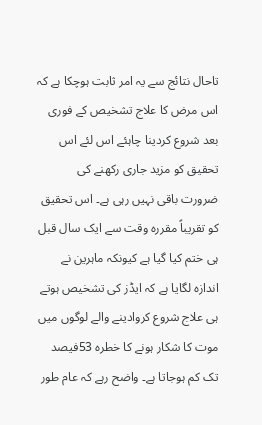تاحال نتائج سے یہ امر ثابت ہوچکا ہے کہ اس مرض کا علاج تشخیص کے فوری بعد شروع کردینا چاہئے اس لئے اس تحقیق کو مزید جاری رکھنے کی ضرورت باقی نہیں رہی ہے۔ اس تحقیق کو تقریباً مقررہ وقت سے ایک سال قبل ہی ختم کیا گیا ہے کیونکہ ماہرین نے اندازہ لگایا ہے کہ ایڈز کی تشخیص ہوتے ہی علاج شروع کروادینے والے لوگوں میں موت کا شکار ہونے کا خطرہ 53فیصد تک کم ہوجاتا ہے۔ واضح رہے کہ عام طور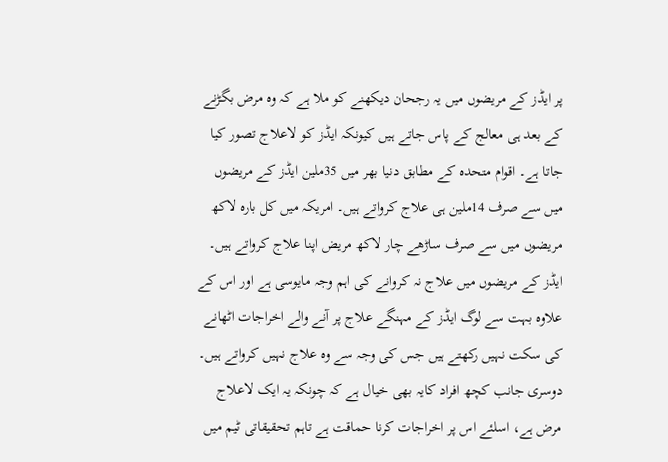پر ایڈز کے مریضوں میں یہ رجحان دیکھنے کو ملا ہے کہ وہ مرض بگڑنے کے بعد ہی معالج کے پاس جاتے ہیں کیونکہ ایڈز کو لاعلاج تصور کیا جاتا ہے۔ اقوام متحدہ کے مطابق دنیا بھر میں 35ملین ایڈز کے مریضوں میں سے صرف 14ملین ہی علاج کرواتے ہیں۔ امریکہ میں کل بارہ لاکھ مریضوں میں سے صرف ساڑھے چار لاکھ مریض اپنا علاج کرواتے ہیں۔ ایڈز کے مریضوں میں علاج نہ کروانے کی اہم وجہ مایوسی ہے اور اس کے علاوہ بہت سے لوگ ایڈز کے مہنگے علاج پر آنے والے اخراجات اٹھانے کی سکت نہیں رکھتے ہیں جس کی وجہ سے وہ علاج نہیں کرواتے ہیں۔ دوسری جانب کچھ افراد کایہ بھی خیال ہے کہ چونکہ یہ ایک لاعلاج مرض ہے، اسلئے اس پر اخراجات کرنا حماقت ہے تاہم تحقیقاتی ٹیم میں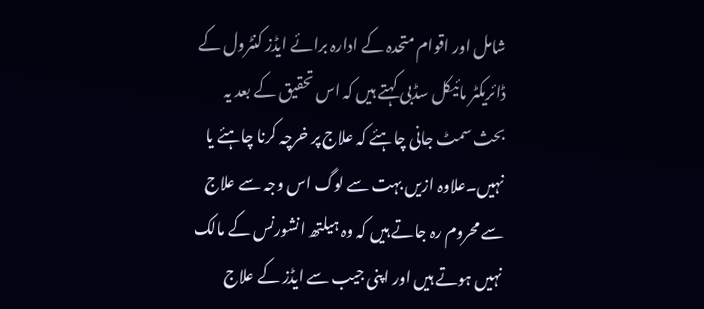شامل اور اقوام متحدہ کے ادارہ برائے ایڈز کنٹرول کے ڈائریکٹر مائیکل سڈبی کہتے ہیں کہ اس تحقیق کے بعد یہ بحث سمٹ جانی چاہئے کہ علاج پر خرچہ کرنا چاہئے یا نہیں۔علاوہ ازیں بہت سے لوگ اس وجہ سے علاج سے محروم رہ جاتے ہیں کہ وہ ہیلتھ انشورنس کے مالک نہیں ہوتے ہیں اور اپنی جیب سے ایڈز کے علاج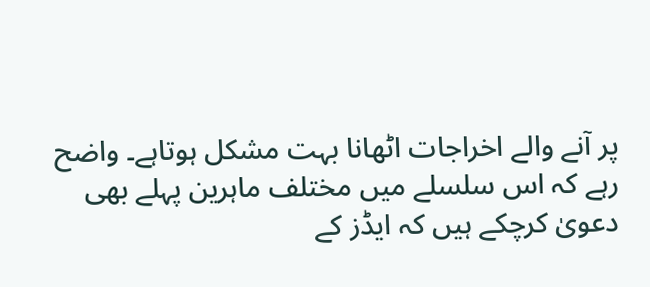پر آنے والے اخراجات اٹھانا بہت مشکل ہوتاہے۔ واضح رہے کہ اس سلسلے میں مختلف ماہرین پہلے بھی دعویٰ کرچکے ہیں کہ ایڈز کے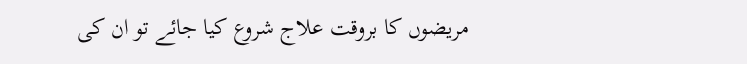مریضوں کا بروقت علاج شروع کیا جائے تو ان کی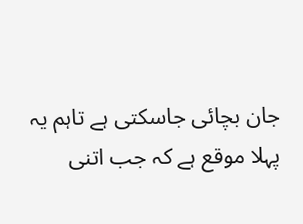جان بچائی جاسکتی ہے تاہم یہ پہلا موقع ہے کہ جب اتنی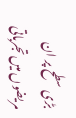بڑی سطح پر ان مریضوں میں تجرباتی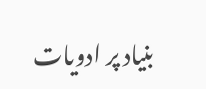بنیاد پر ادویات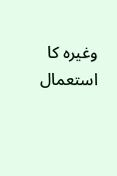وغیرہ کا استعمال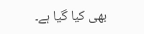بھی کیا گیا ہے۔